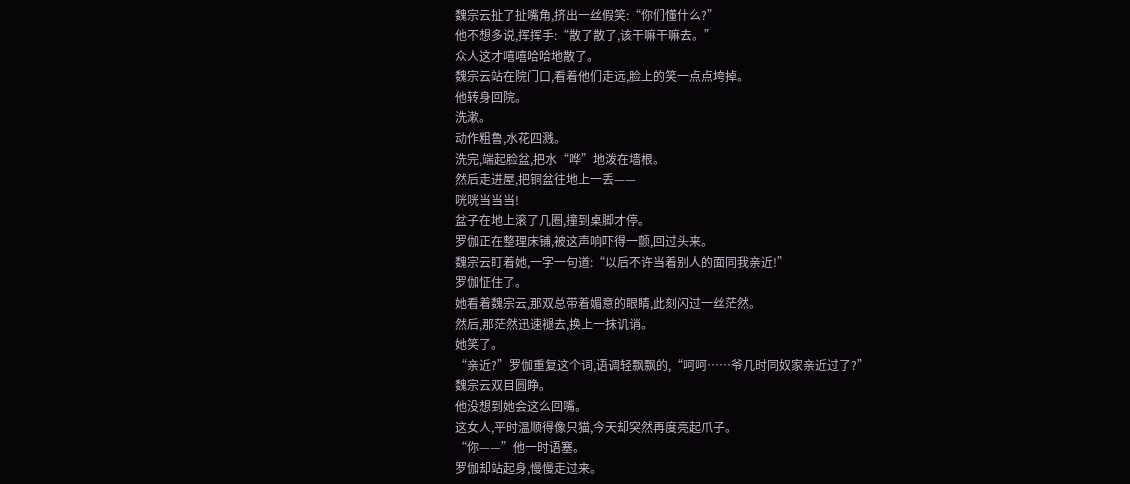魏宗云扯了扯嘴角,挤出一丝假笑:“你们懂什么?”
他不想多说,挥挥手:“散了散了,该干嘛干嘛去。”
众人这才嘻嘻哈哈地散了。
魏宗云站在院门口,看着他们走远,脸上的笑一点点垮掉。
他转身回院。
洗漱。
动作粗鲁,水花四溅。
洗完,端起脸盆,把水“哗”地泼在墙根。
然后走进屋,把铜盆往地上一丢——
咣咣当当当!
盆子在地上滚了几圈,撞到桌脚才停。
罗伽正在整理床铺,被这声响吓得一颤,回过头来。
魏宗云盯着她,一字一句道:“以后不许当着别人的面同我亲近!”
罗伽怔住了。
她看着魏宗云,那双总带着媚意的眼睛,此刻闪过一丝茫然。
然后,那茫然迅速褪去,换上一抹讥诮。
她笑了。
“亲近?”罗伽重复这个词,语调轻飘飘的,“呵呵……爷几时同奴家亲近过了?”
魏宗云双目圆睁。
他没想到她会这么回嘴。
这女人,平时温顺得像只猫,今天却突然再度亮起爪子。
“你——”他一时语塞。
罗伽却站起身,慢慢走过来。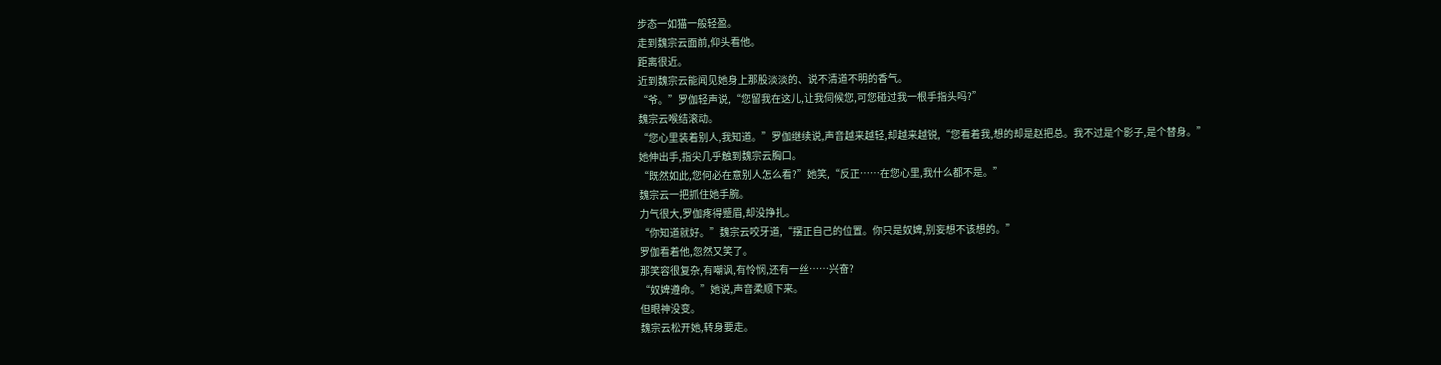步态一如猫一般轻盈。
走到魏宗云面前,仰头看他。
距离很近。
近到魏宗云能闻见她身上那股淡淡的、说不清道不明的香气。
“爷。”罗伽轻声说,“您留我在这儿,让我伺候您,可您碰过我一根手指头吗?”
魏宗云喉结滚动。
“您心里装着别人,我知道。”罗伽继续说,声音越来越轻,却越来越锐,“您看着我,想的却是赵把总。我不过是个影子,是个替身。”
她伸出手,指尖几乎触到魏宗云胸口。
“既然如此,您何必在意别人怎么看?”她笑,“反正……在您心里,我什么都不是。”
魏宗云一把抓住她手腕。
力气很大,罗伽疼得蹙眉,却没挣扎。
“你知道就好。”魏宗云咬牙道,“摆正自己的位置。你只是奴婢,别妄想不该想的。”
罗伽看着他,忽然又笑了。
那笑容很复杂,有嘲讽,有怜悯,还有一丝……兴奋?
“奴婢遵命。”她说,声音柔顺下来。
但眼神没变。
魏宗云松开她,转身要走。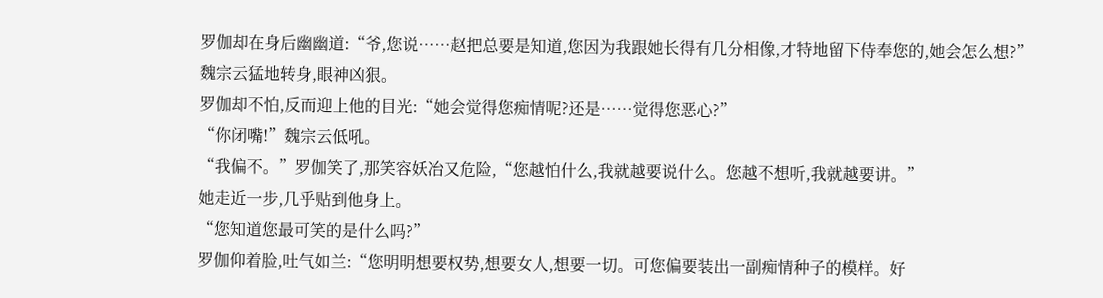罗伽却在身后幽幽道:“爷,您说……赵把总要是知道,您因为我跟她长得有几分相像,才特地留下侍奉您的,她会怎么想?”
魏宗云猛地转身,眼神凶狠。
罗伽却不怕,反而迎上他的目光:“她会觉得您痴情呢?还是……觉得您恶心?”
“你闭嘴!”魏宗云低吼。
“我偏不。”罗伽笑了,那笑容妖冶又危险,“您越怕什么,我就越要说什么。您越不想听,我就越要讲。”
她走近一步,几乎贴到他身上。
“您知道您最可笑的是什么吗?”
罗伽仰着脸,吐气如兰:“您明明想要权势,想要女人,想要一切。可您偏要装出一副痴情种子的模样。好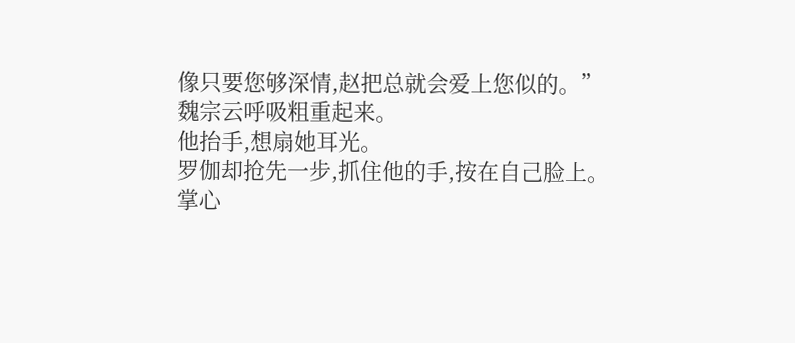像只要您够深情,赵把总就会爱上您似的。”
魏宗云呼吸粗重起来。
他抬手,想扇她耳光。
罗伽却抢先一步,抓住他的手,按在自己脸上。
掌心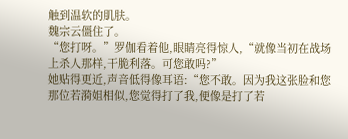触到温软的肌肤。
魏宗云僵住了。
“您打呀。”罗伽看着他,眼睛亮得惊人,“就像当初在战场上杀人那样,干脆利落。可您敢吗?”
她贴得更近,声音低得像耳语:“您不敢。因为我这张脸和您那位若漪姐相似,您觉得打了我,便像是打了若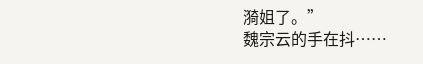漪姐了。”
魏宗云的手在抖……